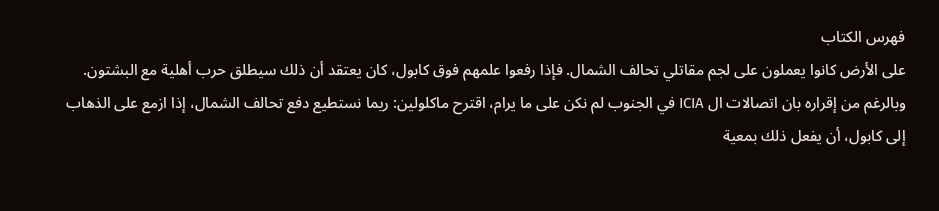فهرس الكتاب
على الأرض كانوا يعملون على لجم مقاتلي تحالف الشمال. فإذا رفعوا علمهم فوق کابول، كان يعتقد أن ذلك سيطلق حرب أهلية مع البشتون. وبالرغم من إقراره بان اتصالات ال ICIA في الجنوب لم نكن على ما يرام، اقترح ماکلولين: ريما نستطيع دفع تحالف الشمال، إذا ازمع على الذهاب إلى كابول، أن يفعل ذلك بمعية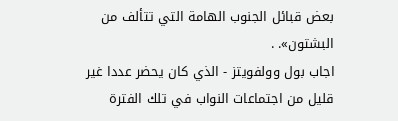بعض قبائل الجنوب الهامة التي تتألف من البشتون». .
اجاب بول وولفويتز - الذي كان يحضر عددا غير قليل من اجتماعات النواب في تلك الفترة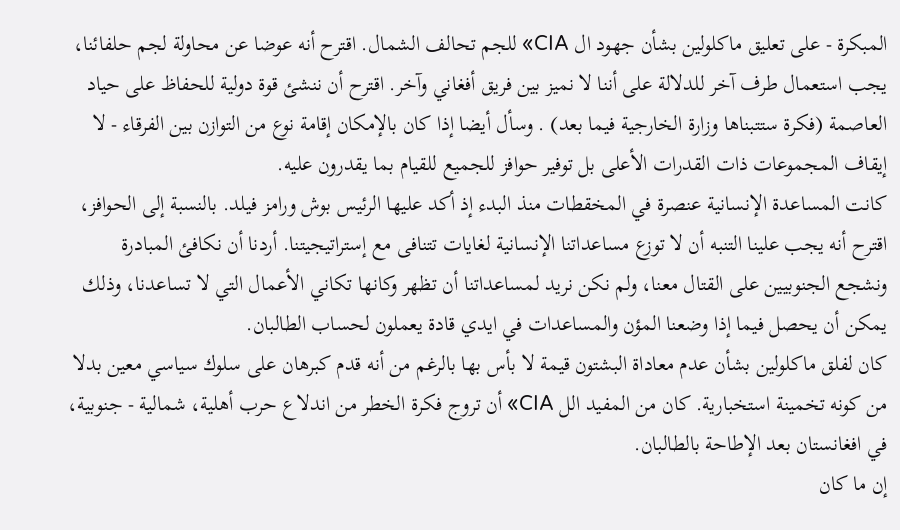المبكرة - على تعليق ماكلولين بشأن جهود ال CIA» للجم تحالف الشمال. اقترح أنه عوضا عن محاولة لجم حلفائنا، يجب استعمال طرف آخر للدلالة على أننا لا نميز بين فريق أفغاني وآخر. اقترح أن ننشئ قوة دولية للحفاظ على حياد العاصمة (فكرة ستتبناها وزارة الخارجية فيما بعد) . وسأل أيضا إذا كان بالإمكان إقامة نوع من التوازن بين الفرقاء - لا إيقاف المجموعات ذات القدرات الأعلى بل توفير حوافز للجميع للقيام بما يقدرون عليه.
كانت المساعدة الإنسانية عنصرة في المخقطات منذ البدء إذ أكد عليها الرئيس بوش ورامز فيلد. بالنسبة إلى الحوافز، اقترح أنه يجب علينا التنبه أن لا توزع مساعداتنا الإنسانية لغايات تتنافى مع إستراتيجيتنا. أردنا أن نكافئ المبادرة ونشجع الجنوبيين على القتال معنا، ولم نكن نريد لمساعداتنا أن تظهر وكانها تكاني الأعمال التي لا تساعدنا، وذلك يمكن أن يحصل فيما إذا وضعنا المؤن والمساعدات في ايدي قادة يعملون لحساب الطالبان.
كان لفلق ماكلولين بشأن عدم معاداة البشتون قيمة لا بأس بها بالرغم من أنه قدم کبرهان على سلوك سياسي معين بدلا من كونه تخمينة استخبارية. كان من المفيد الل CIA» أن تروج فكرة الخطر من اندلاع حرب أهلية، شمالية - جنوبية، في افغانستان بعد الإطاحة بالطالبان.
إن ما كان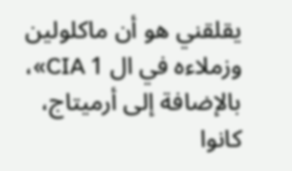يقلقني هو أن ماكلولين وزملاءه في ال CIA 1»، بالإضافة إلى أرميتاج، كانوا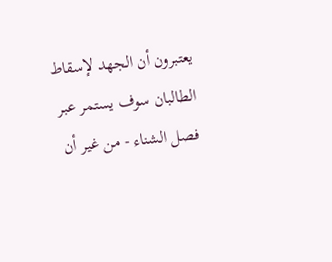يعتبرون أن الجهد لإسقاط الطالبان سوف يستمر عبر فصل الشناء - من غير أن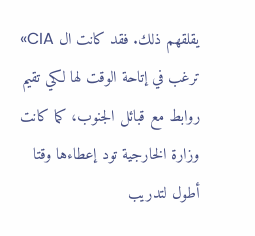يقلقهم ذلك. فقد كانت ال CIA» ترغب في إتاحة الوقت لها لكي تقيم روابط مع قبائل الجنوب، كما كانت وزارة الخارجية تود إعطاءها وقتا أطول لتدريب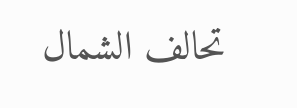تحالف الشمال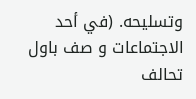وتسليحه. (في أحد الاجتماعات و صف باول تحالف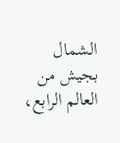الشمال بجيش من العالم الرابع،